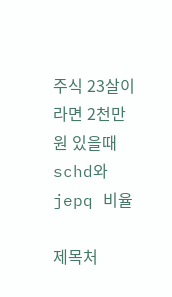주식 23살이라면 2천만원 있을때 schd와 jepq 비율

제목처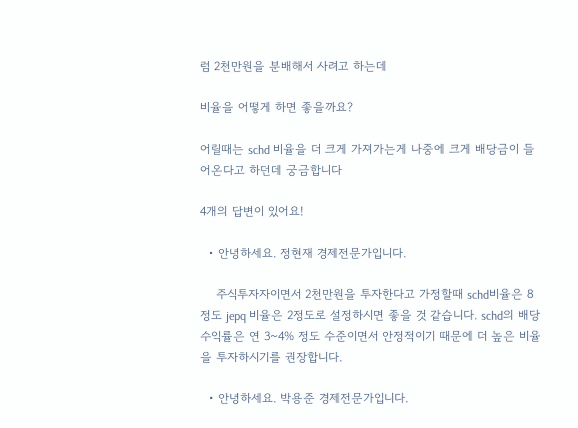럼 2천만원을 분배해서 사려고 하는데

비율을 어떻게 하면 좋을까요?

어릴때는 schd 비율을 더 크게 가져가는게 나중에 크게 배당금이 들어온다고 하던데 궁금합니다

4개의 답변이 있어요!

  • 안녕하세요. 정현재 경제전문가입니다.

    주식투자자이면서 2천만원을 투자한다고 가정할때 schd비율은 8 정도 jepq 비율은 2정도로 설정하시면 좋을 것 같습니다. schd의 배당수익률은 연 3~4% 정도 수준이면서 안정적이기 때문에 더 높은 비율을 투자하시기를 권장합니다.

  • 안녕하세요. 박용준 경제전문가입니다.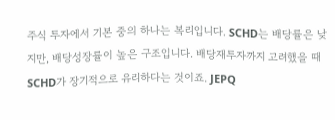주식 투자에서 기본 중의 하나는 복리입니다. SCHD는 배당률은 낮지만, 배당성장률이 높은 구조입니다. 배당재투자까지 고려했을 때 SCHD가 장기적으로 유리하다는 것이죠. JEPQ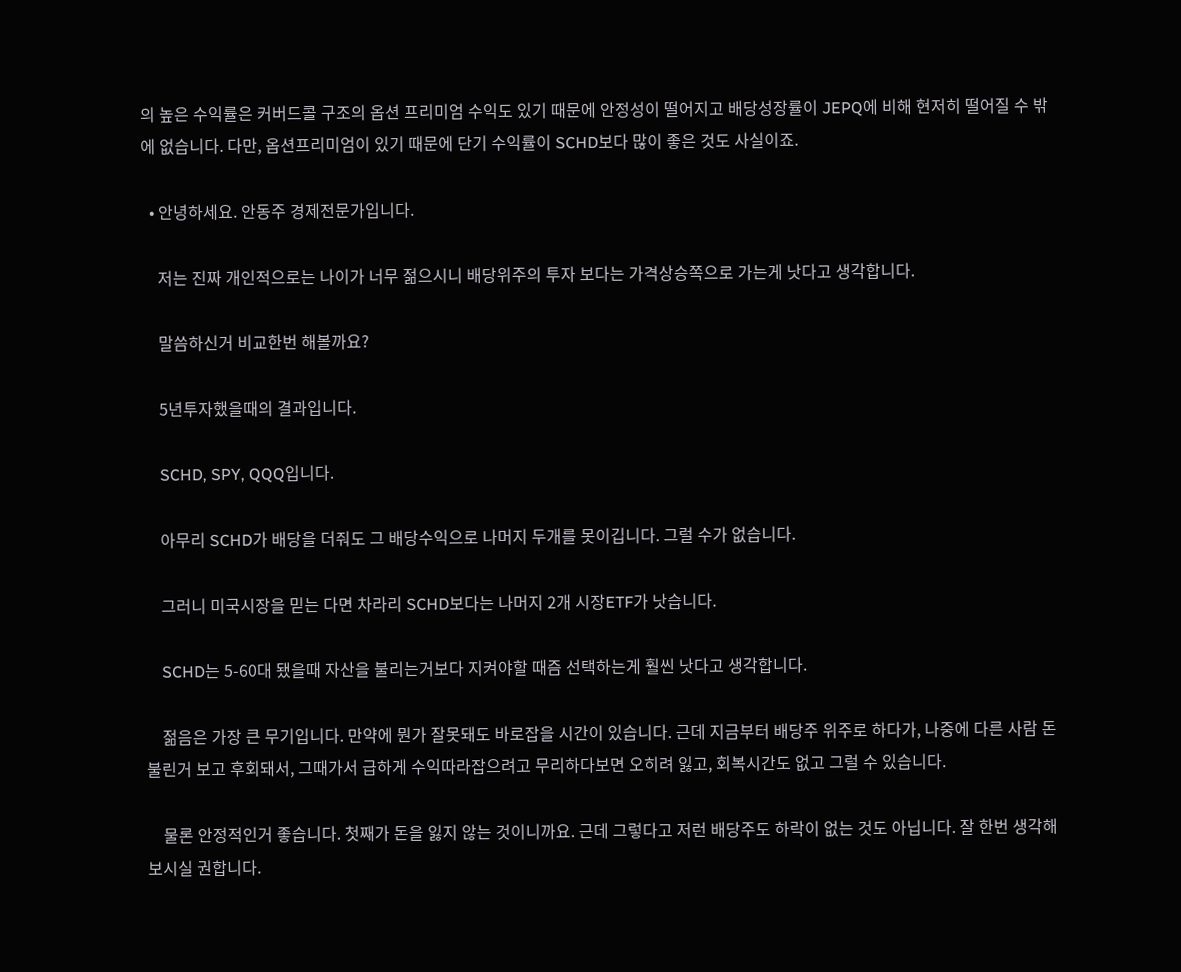의 높은 수익률은 커버드콜 구조의 옵션 프리미엄 수익도 있기 때문에 안정성이 떨어지고 배당성장률이 JEPQ에 비해 현저히 떨어질 수 밖에 없습니다. 다만, 옵션프리미엄이 있기 때문에 단기 수익률이 SCHD보다 많이 좋은 것도 사실이죠.

  • 안녕하세요. 안동주 경제전문가입니다.

    저는 진짜 개인적으로는 나이가 너무 젊으시니 배당위주의 투자 보다는 가격상승쪽으로 가는게 낫다고 생각합니다.

    말씀하신거 비교한번 해볼까요?

    5년투자했을때의 결과입니다.

    SCHD, SPY, QQQ입니다.

    아무리 SCHD가 배당을 더줘도 그 배당수익으로 나머지 두개를 못이깁니다. 그럴 수가 없습니다.

    그러니 미국시장을 믿는 다면 차라리 SCHD보다는 나머지 2개 시장ETF가 낫습니다.

    SCHD는 5-60대 됐을때 자산을 불리는거보다 지켜야할 때즘 선택하는게 훨씬 낫다고 생각합니다.

    젊음은 가장 큰 무기입니다. 만약에 뭔가 잘못돼도 바로잡을 시간이 있습니다. 근데 지금부터 배당주 위주로 하다가, 나중에 다른 사람 돈 불린거 보고 후회돼서, 그때가서 급하게 수익따라잡으려고 무리하다보면 오히려 잃고, 회복시간도 없고 그럴 수 있습니다.

    물론 안정적인거 좋습니다. 첫째가 돈을 잃지 않는 것이니까요. 근데 그렇다고 저런 배당주도 하락이 없는 것도 아닙니다. 잘 한번 생각해보시실 권합니다.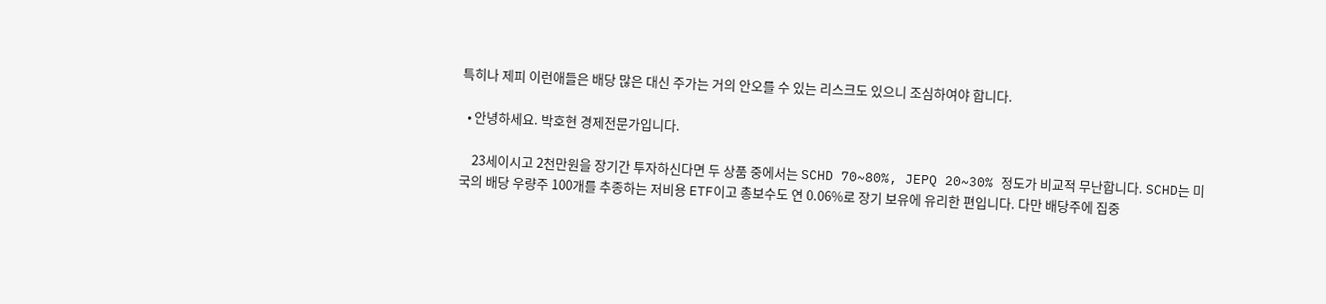특히나 제피 이런애들은 배당 많은 대신 주가는 거의 안오를 수 있는 리스크도 있으니 조심하여야 합니다.

  • 안녕하세요. 박호현 경제전문가입니다.

    23세이시고 2천만원을 장기간 투자하신다면 두 상품 중에서는 SCHD 70~80%, JEPQ 20~30% 정도가 비교적 무난합니다. SCHD는 미국의 배당 우량주 100개를 추종하는 저비용 ETF이고 총보수도 연 0.06%로 장기 보유에 유리한 편입니다. 다만 배당주에 집중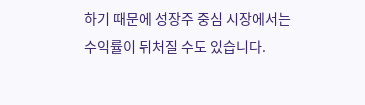하기 때문에 성장주 중심 시장에서는 수익률이 뒤처질 수도 있습니다.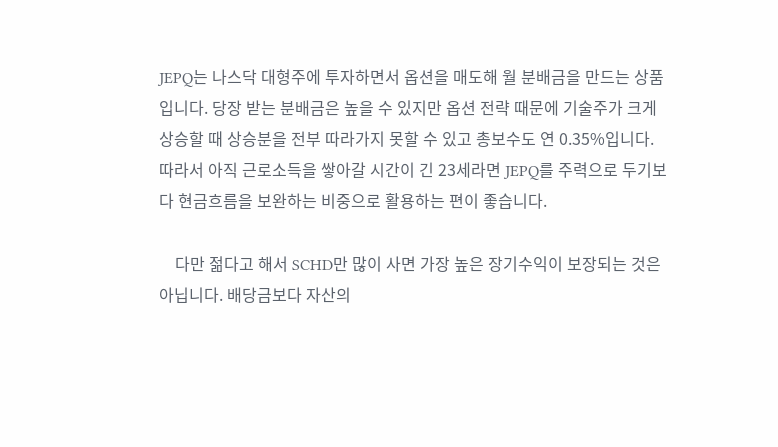JEPQ는 나스닥 대형주에 투자하면서 옵션을 매도해 월 분배금을 만드는 상품입니다. 당장 받는 분배금은 높을 수 있지만 옵션 전략 때문에 기술주가 크게 상승할 때 상승분을 전부 따라가지 못할 수 있고 총보수도 연 0.35%입니다. 따라서 아직 근로소득을 쌓아갈 시간이 긴 23세라면 JEPQ를 주력으로 두기보다 현금흐름을 보완하는 비중으로 활용하는 편이 좋습니다.

    다만 젊다고 해서 SCHD만 많이 사면 가장 높은 장기수익이 보장되는 것은 아닙니다. 배당금보다 자산의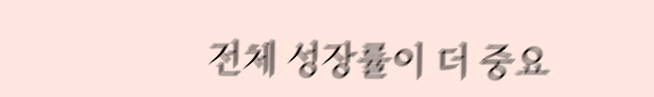전체 성장률이 더 중요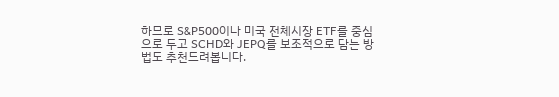하므로 S&P500이나 미국 전체시장 ETF를 중심으로 두고 SCHD와 JEPQ를 보조적으로 담는 방법도 추천드려봅니다.